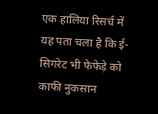एक हालिया रिसर्च में यह पता चला है कि ई-सिगरेट भी फेफेड़े को काफी नुकसान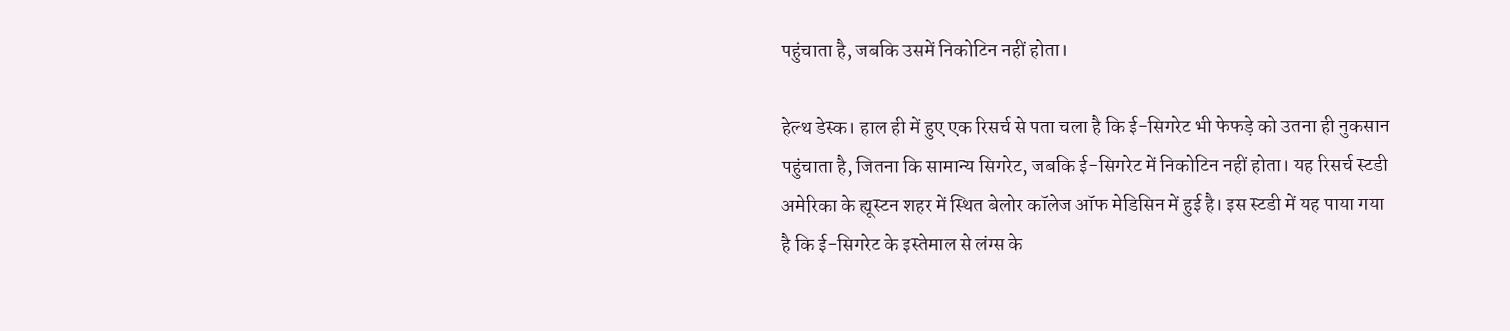पहुंचाता है, जबकि उसमें निकोटिन नहीं होता।

हेल्थ डेस्क। हाल ही में हुए एक रिसर्च से पता चला है कि ई-सिगरेट भी फेफड़े को उतना ही नुकसान पहुंचाता है, जितना कि सामान्य सिगरेट, जबकि ई-सिगरेट में निकोटिन नहीं होता। यह रिसर्च स्टडी अमेरिका के ह्यूस्टन शहर में स्थित बेलोर कॉलेज ऑफ मेडिसिन में हुई है। इस स्टडी में यह पाया गया है कि ई-सिगरेट के इस्तेमाल से लंग्स के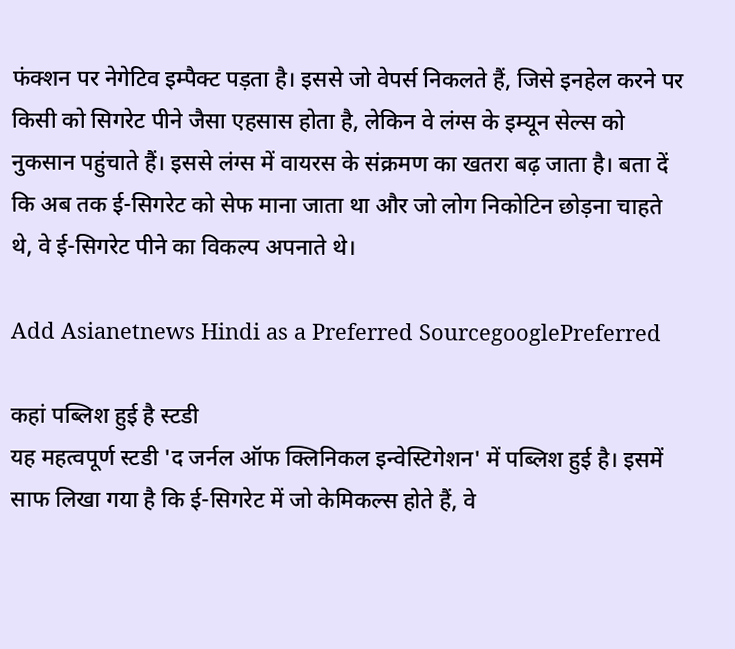फंक्शन पर नेगेटिव इम्पैक्ट पड़ता है। इससे जो वेपर्स निकलते हैं, जिसे इनहेल करने पर किसी को सिगरेट पीने जैसा एहसास होता है, लेकिन वे लंग्स के इम्यून सेल्स को नुकसान पहुंचाते हैं। इससे लंग्स में वायरस के संक्रमण का खतरा बढ़ जाता है। बता दें कि अब तक ई-सिगरेट को सेफ माना जाता था और जो लोग निकोटिन छोड़ना चाहते थे, वे ई-सिगरेट पीने का विकल्प अपनाते थे।

Add Asianetnews Hindi as a Preferred SourcegooglePreferred

कहां पब्लिश हुई है स्टडी
यह महत्वपूर्ण स्टडी 'द जर्नल ऑफ क्लिनिकल इन्वेस्टिगेशन' में पब्लिश हुई है। इसमें साफ लिखा गया है कि ई-सिगरेट में जो केमिकल्स होते हैं, वे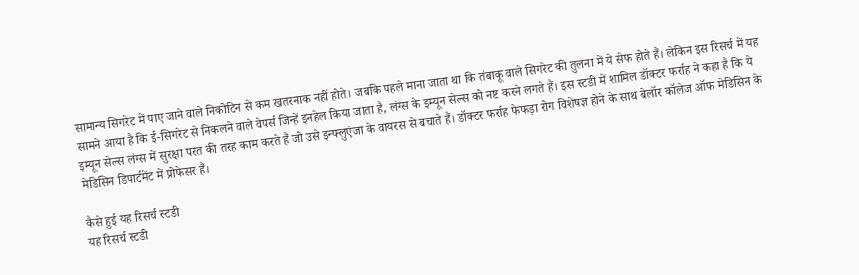सामान्य सिगरेट में पाए जाने वाले निकोटिन से कम खतरनाक नहीं होते। जबकि पहले माना जाता था कि तंबाकू वाले सिगरेट की तुलना में ये सेफ होते हैं। लेकिन इस रिसर्च में यह सामने आया है कि ई-सिगरेट से निकलने वाले वेपर्स जिन्हें इनहेल किया जाता है, लंग्स के इम्यून सेल्स को नष्ट करने लगते हैं। इस स्टडी में शामिल डॉक्टर फर्राह ने कहा है कि ये इम्यून सेल्स लंग्स में सुरक्षा परत की तरह काम करते हैं जो उसे इन्फ्लुएंजा के वायरस से बचाते हैं। डॉक्टर फर्राह फेफड़ा रोग विशेषज्ञ होने के साथ बेलॉर कॉलेज ऑफ मेडिसिन के मेडिसिन डिपार्टमेंट में प्रोफेसर हैं।

कैसे हुई यह रिसर्च स्टडी
यह रिसर्च स्टडी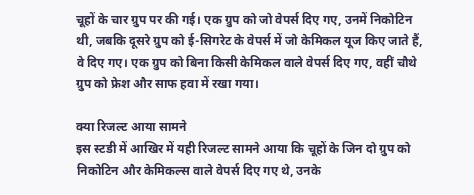चूहों के चार ग्रुप पर की गई। एक ग्रुप को जो वेपर्स दिए गए, उनमें निकोटिन थी, जबकि दूसरे ग्रुप को ई-सिगरेट के वेपर्स में जो केमिकल यूज किए जाते हैं, वे दिए गए। एक ग्रुप को बिना किसी केमिकल वाले वेपर्स दिए गए, वहीं चौथे ग्रुप को फ्रेश और साफ हवा में रखा गया।

क्या रिजल्ट आया सामने
इस स्टडी में आखिर में यही रिजल्ट सामने आया कि चूहों के जिन दो ग्रुप को निकोटिन और केमिकल्स वाले वेपर्स दिए गए थे, उनके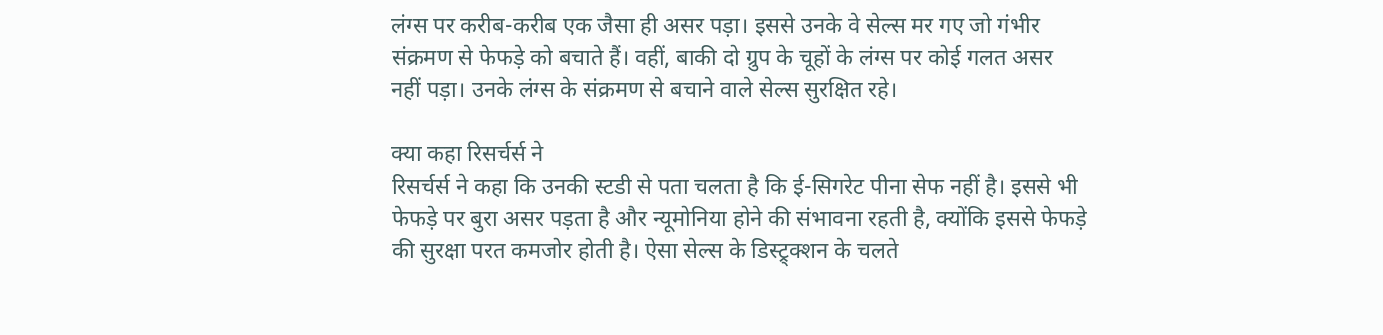लंग्स पर करीब-करीब एक जैसा ही असर पड़ा। इससे उनके वे सेल्स मर गए जो गंभीर संक्रमण से फेफड़े को बचाते हैं। वहीं, बाकी दो ग्रुप के चूहों के लंग्स पर कोई गलत असर नहीं पड़ा। उनके लंग्स के संक्रमण से बचाने वाले सेल्स सुरक्षित रहे।

क्या कहा रिसर्चर्स ने
रिसर्चर्स ने कहा कि उनकी स्टडी से पता चलता है कि ई-सिगरेट पीना सेफ नहीं है। इससे भी फेफड़े पर बुरा असर पड़ता है और न्यूमोनिया होने की संभावना रहती है, क्योंकि इससे फेफड़े की सुरक्षा परत कमजोर होती है। ऐसा सेल्स के डिस्ट्र्क्शन के चलते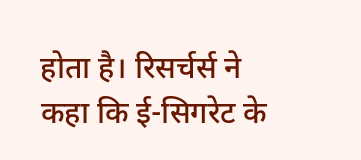होता है। रिसर्चर्स ने कहा कि ई-सिगरेट के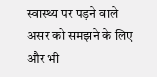स्वास्थ्य पर पड़ने वाले असर को समझने के लिए और भी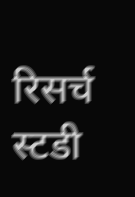रिसर्च स्टडी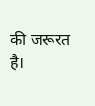की जरूरत है।